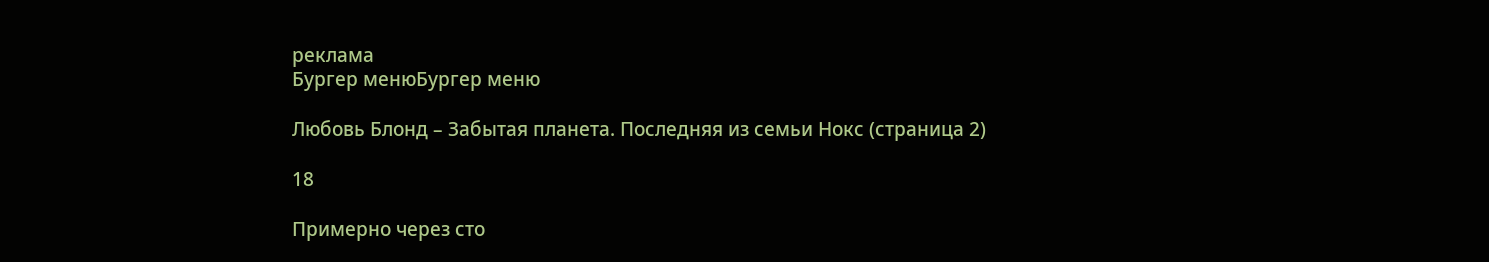реклама
Бургер менюБургер меню

Любовь Блонд – Забытая планета. Последняя из семьи Нокс (страница 2)

18

Примерно через сто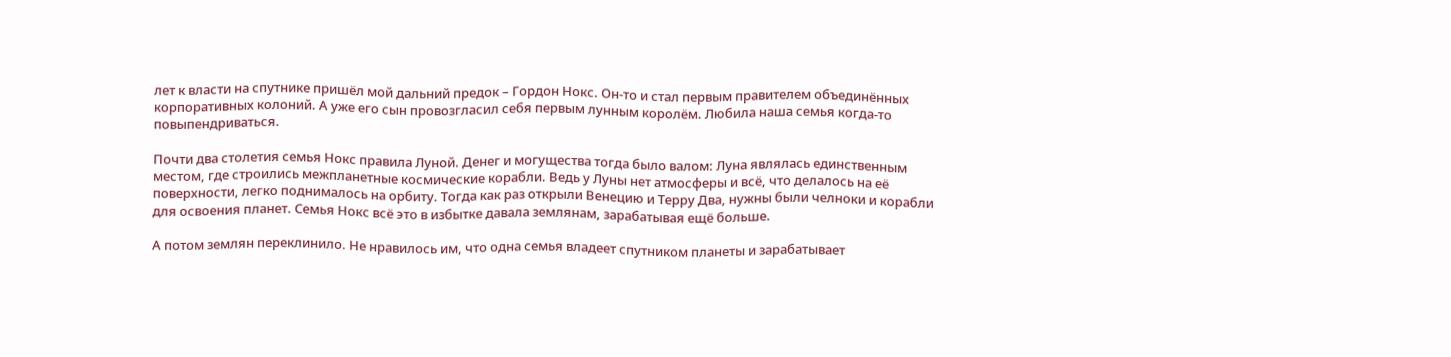лет к власти на спутнике пришёл мой дальний предок – Гордон Нокс. Он-то и стал первым правителем объединённых корпоративных колоний. А уже его сын провозгласил себя первым лунным королём. Любила наша семья когда-то повыпендриваться.

Почти два столетия семья Нокс правила Луной. Денег и могущества тогда было валом: Луна являлась единственным местом, где строились межпланетные космические корабли. Ведь у Луны нет атмосферы и всё, что делалось на её поверхности, легко поднималось на орбиту. Тогда как раз открыли Венецию и Терру Два, нужны были челноки и корабли для освоения планет. Семья Нокс всё это в избытке давала землянам, зарабатывая ещё больше.

А потом землян переклинило. Не нравилось им, что одна семья владеет спутником планеты и зарабатывает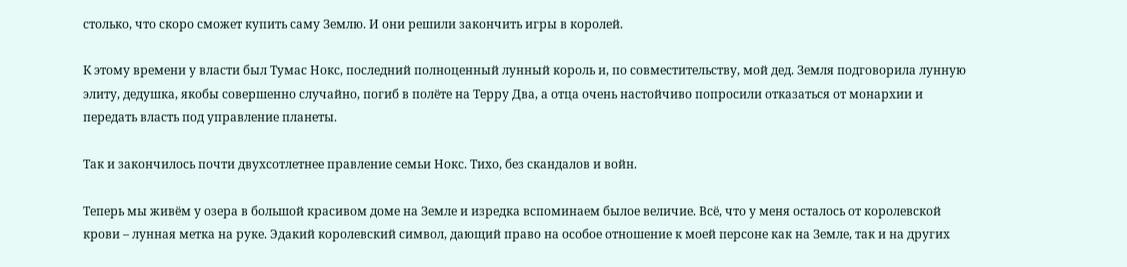столько, что скоро сможет купить саму Землю. И они решили закончить игры в королей.

К этому времени у власти был Тумас Нокс, последний полноценный лунный король и, по совместительству, мой дед. Земля подговорила лунную элиту, дедушка, якобы совершенно случайно, погиб в полёте на Терру Два, а отца очень настойчиво попросили отказаться от монархии и передать власть под управление планеты.

Так и закончилось почти двухсотлетнее правление семьи Нокс. Тихо, без скандалов и войн.

Теперь мы живём у озера в большой красивом доме на Земле и изредка вспоминаем былое величие. Всё, что у меня осталось от королевской крови – лунная метка на руке. Эдакий королевский символ, дающий право на особое отношение к моей персоне как на Земле, так и на других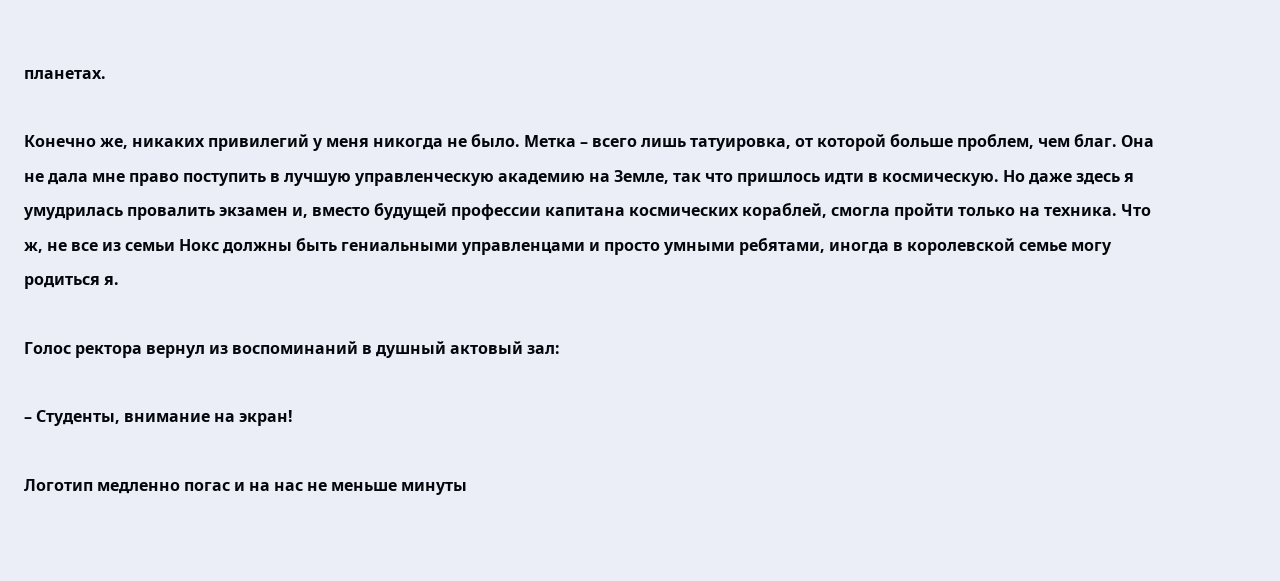планетах.

Конечно же, никаких привилегий у меня никогда не было. Метка – всего лишь татуировка, от которой больше проблем, чем благ. Она не дала мне право поступить в лучшую управленческую академию на Земле, так что пришлось идти в космическую. Но даже здесь я умудрилась провалить экзамен и, вместо будущей профессии капитана космических кораблей, смогла пройти только на техника. Что ж, не все из семьи Нокс должны быть гениальными управленцами и просто умными ребятами, иногда в королевской семье могу родиться я.

Голос ректора вернул из воспоминаний в душный актовый зал:

– Студенты, внимание на экран!

Логотип медленно погас и на нас не меньше минуты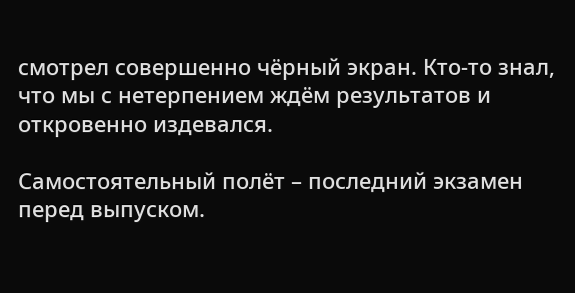смотрел совершенно чёрный экран. Кто-то знал, что мы с нетерпением ждём результатов и откровенно издевался.

Самостоятельный полёт – последний экзамен перед выпуском.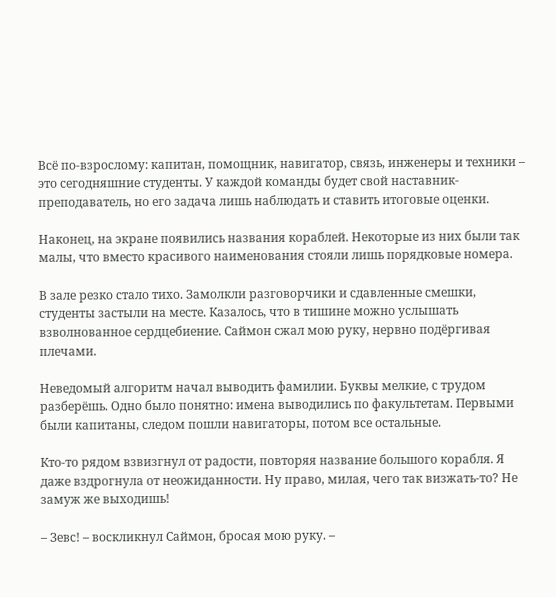Всё по-взрослому: капитан, помощник, навигатор, связь, инженеры и техники – это сегодняшние студенты. У каждой команды будет свой наставник-преподаватель, но его задача лишь наблюдать и ставить итоговые оценки.

Наконец, на экране появились названия кораблей. Некоторые из них были так малы, что вместо красивого наименования стояли лишь порядковые номера.

В зале резко стало тихо. Замолкли разговорчики и сдавленные смешки, студенты застыли на месте. Казалось, что в тишине можно услышать взволнованное сердцебиение. Саймон сжал мою руку, нервно подёргивая плечами.

Неведомый алгоритм начал выводить фамилии. Буквы мелкие, с трудом разберёшь. Одно было понятно: имена выводились по факультетам. Первыми были капитаны, следом пошли навигаторы, потом все остальные.

Кто-то рядом взвизгнул от радости, повторяя название большого корабля. Я даже вздрогнула от неожиданности. Ну право, милая, чего так визжать-то? Не замуж же выходишь!

– Зевс! – воскликнул Саймон, бросая мою руку. –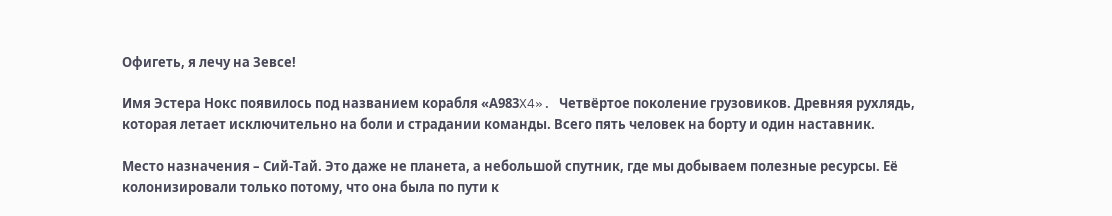Офигеть, я лечу на Зевсе!

Имя Эстера Нокс появилось под названием корабля «А983X4». Четвёртое поколение грузовиков. Древняя рухлядь, которая летает исключительно на боли и страдании команды. Всего пять человек на борту и один наставник.

Место назначения – Сий-Тай. Это даже не планета, а небольшой спутник, где мы добываем полезные ресурсы. Её колонизировали только потому, что она была по пути к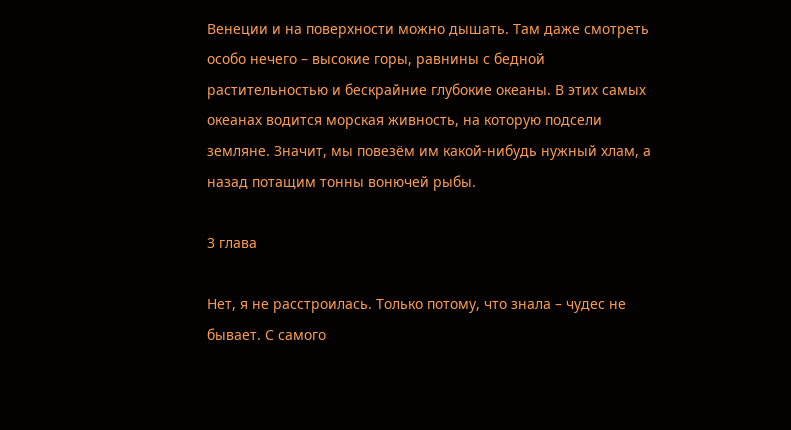Венеции и на поверхности можно дышать. Там даже смотреть особо нечего – высокие горы, равнины с бедной растительностью и бескрайние глубокие океаны. В этих самых океанах водится морская живность, на которую подсели земляне. Значит, мы повезём им какой-нибудь нужный хлам, а назад потащим тонны вонючей рыбы.

3 глава

Нет, я не расстроилась. Только потому, что знала – чудес не бывает. С самого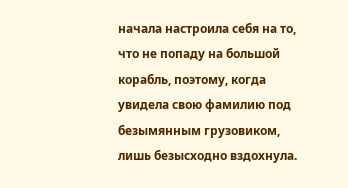начала настроила себя на то, что не попаду на большой корабль, поэтому, когда увидела свою фамилию под безымянным грузовиком, лишь безысходно вздохнула.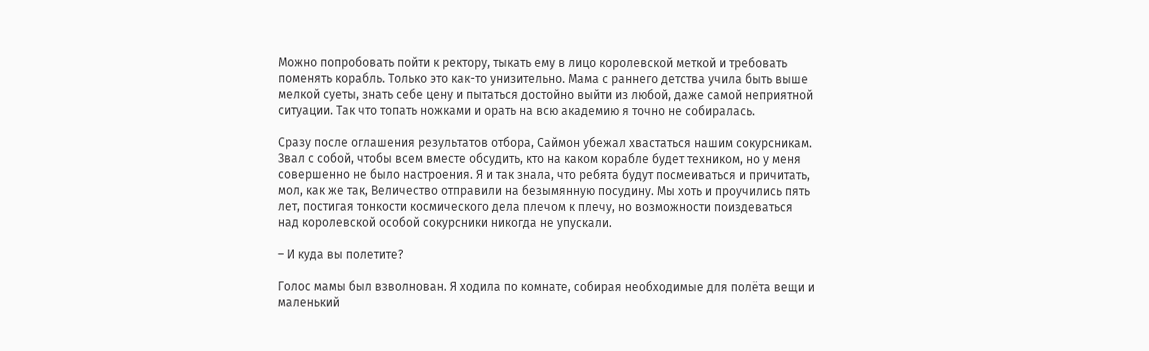Можно попробовать пойти к ректору, тыкать ему в лицо королевской меткой и требовать поменять корабль. Только это как-то унизительно. Мама с раннего детства учила быть выше мелкой суеты, знать себе цену и пытаться достойно выйти из любой, даже самой неприятной ситуации. Так что топать ножками и орать на всю академию я точно не собиралась.

Сразу после оглашения результатов отбора, Саймон убежал хвастаться нашим сокурсникам. Звал с собой, чтобы всем вместе обсудить, кто на каком корабле будет техником, но у меня совершенно не было настроения. Я и так знала, что ребята будут посмеиваться и причитать, мол, как же так, Величество отправили на безымянную посудину. Мы хоть и проучились пять лет, постигая тонкости космического дела плечом к плечу, но возможности поиздеваться над королевской особой сокурсники никогда не упускали.

– И куда вы полетите?

Голос мамы был взволнован. Я ходила по комнате, собирая необходимые для полёта вещи и маленький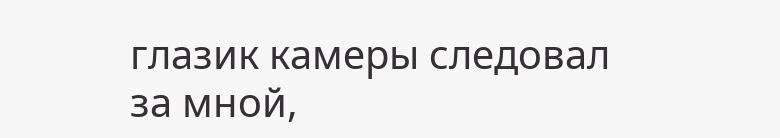глазик камеры следовал за мной,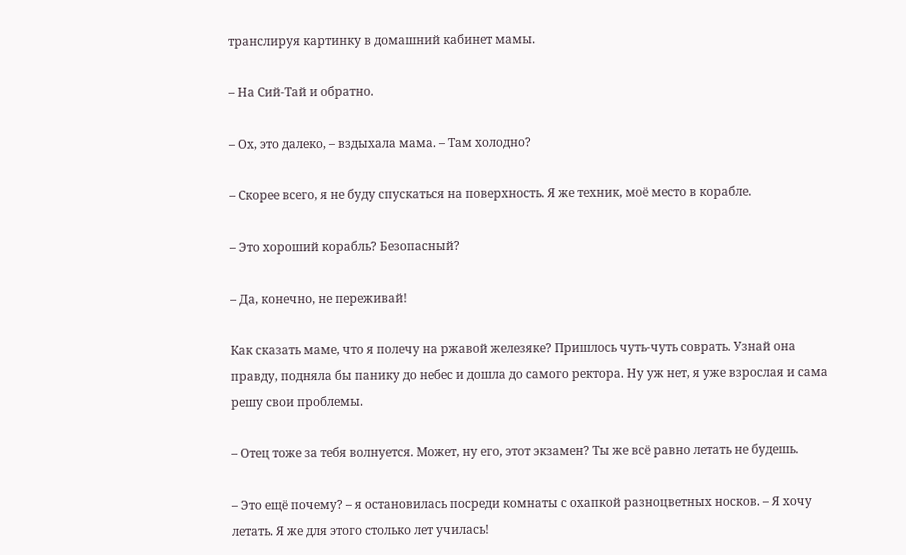транслируя картинку в домашний кабинет мамы.

– На Сий-Тай и обратно.

– Ох, это далеко, – вздыхала мама. – Там холодно?

– Скорее всего, я не буду спускаться на поверхность. Я же техник, моё место в корабле.

– Это хороший корабль? Безопасный?

– Да, конечно, не переживай!

Как сказать маме, что я полечу на ржавой железяке? Пришлось чуть-чуть соврать. Узнай она правду, подняла бы панику до небес и дошла до самого ректора. Ну уж нет, я уже взрослая и сама решу свои проблемы.

– Отец тоже за тебя волнуется. Может, ну его, этот экзамен? Ты же всё равно летать не будешь.

– Это ещё почему? – я остановилась посреди комнаты с охапкой разноцветных носков. – Я хочу летать. Я же для этого столько лет училась!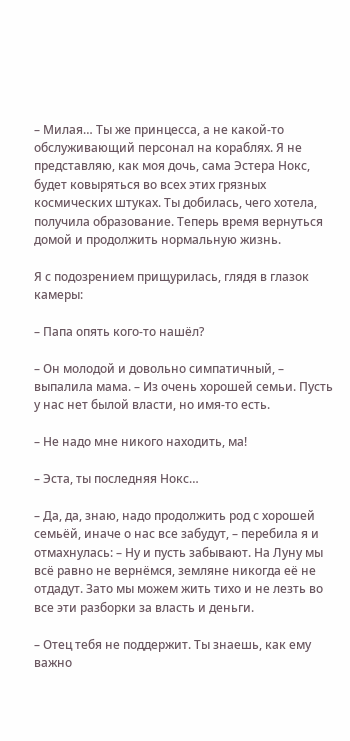– Милая… Ты же принцесса, а не какой-то обслуживающий персонал на кораблях. Я не представляю, как моя дочь, сама Эстера Нокс, будет ковыряться во всех этих грязных космических штуках. Ты добилась, чего хотела, получила образование. Теперь время вернуться домой и продолжить нормальную жизнь.

Я с подозрением прищурилась, глядя в глазок камеры:

– Папа опять кого-то нашёл?

– Он молодой и довольно симпатичный, – выпалила мама. – Из очень хорошей семьи. Пусть у нас нет былой власти, но имя-то есть.

– Не надо мне никого находить, ма!

– Эста, ты последняя Нокс…

– Да, да, знаю, надо продолжить род с хорошей семьёй, иначе о нас все забудут, – перебила я и отмахнулась: – Ну и пусть забывают. На Луну мы всё равно не вернёмся, земляне никогда её не отдадут. Зато мы можем жить тихо и не лезть во все эти разборки за власть и деньги.

– Отец тебя не поддержит. Ты знаешь, как ему важно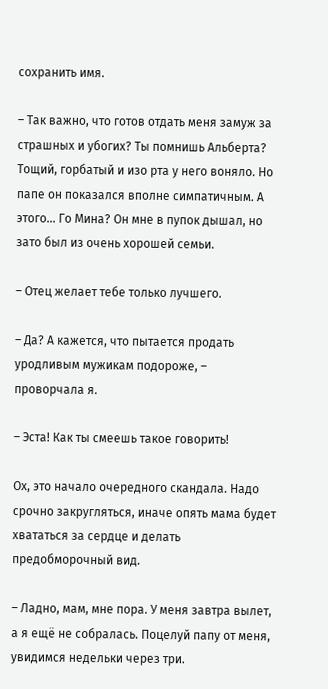сохранить имя.

– Так важно, что готов отдать меня замуж за страшных и убогих? Ты помнишь Альберта? Тощий, горбатый и изо рта у него воняло. Но папе он показался вполне симпатичным. А этого… Го Мина? Он мне в пупок дышал, но зато был из очень хорошей семьи.

– Отец желает тебе только лучшего.

– Да? А кажется, что пытается продать уродливым мужикам подороже, – проворчала я.

– Эста! Как ты смеешь такое говорить!

Ох, это начало очередного скандала. Надо срочно закругляться, иначе опять мама будет хвататься за сердце и делать предобморочный вид.

– Ладно, мам, мне пора. У меня завтра вылет, а я ещё не собралась. Поцелуй папу от меня, увидимся недельки через три.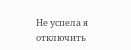Не успела я отключить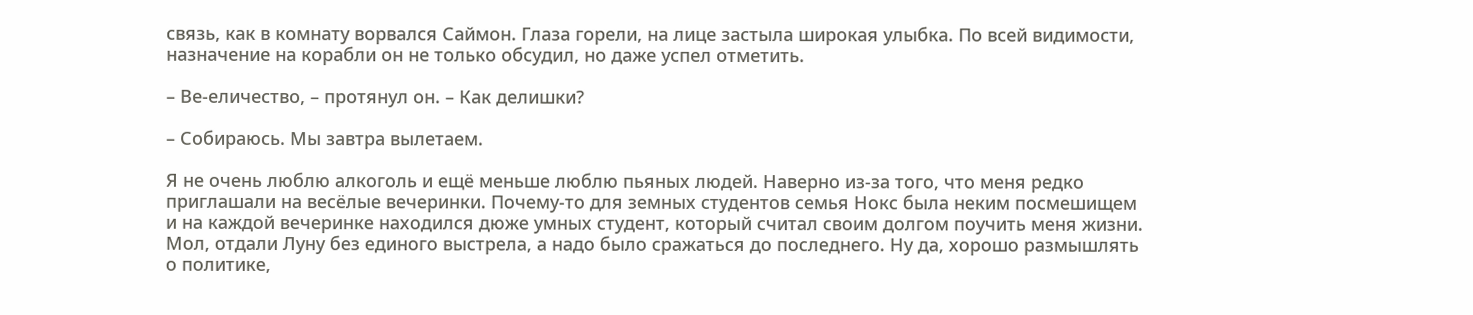связь, как в комнату ворвался Саймон. Глаза горели, на лице застыла широкая улыбка. По всей видимости, назначение на корабли он не только обсудил, но даже успел отметить.

– Ве-еличество, – протянул он. – Как делишки?

– Собираюсь. Мы завтра вылетаем.

Я не очень люблю алкоголь и ещё меньше люблю пьяных людей. Наверно из-за того, что меня редко приглашали на весёлые вечеринки. Почему-то для земных студентов семья Нокс была неким посмешищем и на каждой вечеринке находился дюже умных студент, который считал своим долгом поучить меня жизни. Мол, отдали Луну без единого выстрела, а надо было сражаться до последнего. Ну да, хорошо размышлять о политике,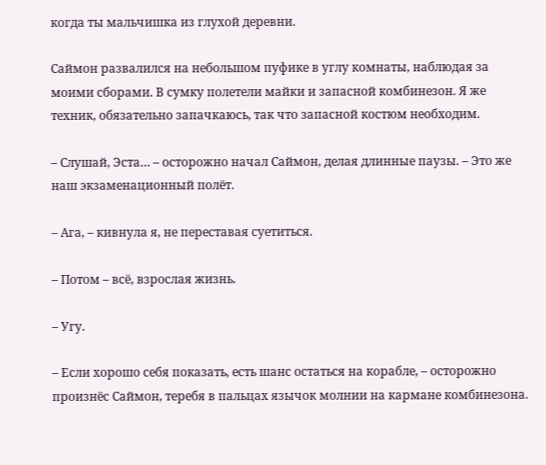когда ты мальчишка из глухой деревни.

Саймон развалился на небольшом пуфике в углу комнаты, наблюдая за моими сборами. В сумку полетели майки и запасной комбинезон. Я же техник, обязательно запачкаюсь, так что запасной костюм необходим.

– Слушай, Эста… – осторожно начал Саймон, делая длинные паузы. – Это же наш экзаменационный полёт.

– Ага, – кивнула я, не переставая суетиться.

– Потом – всё, взрослая жизнь.

– Угу.

– Если хорошо себя показать, есть шанс остаться на корабле, – осторожно произнёс Саймон, теребя в пальцах язычок молнии на кармане комбинезона.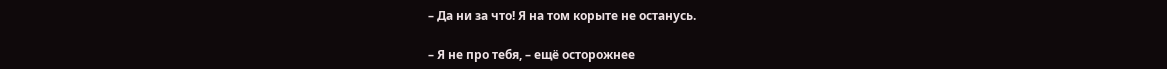– Да ни за что! Я на том корыте не останусь.

– Я не про тебя, – ещё осторожнее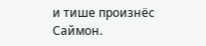и тише произнёс Саймон.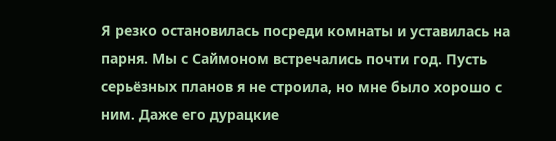Я резко остановилась посреди комнаты и уставилась на парня. Мы с Саймоном встречались почти год. Пусть серьёзных планов я не строила, но мне было хорошо с ним. Даже его дурацкие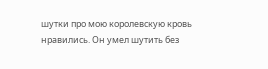шутки про мою королевскую кровь нравились. Он умел шутить без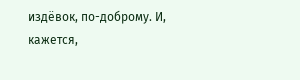издёвок, по-доброму. И, кажется,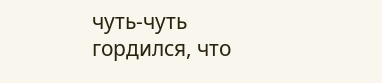чуть-чуть гордился, что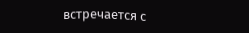встречается с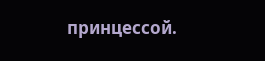принцессой.